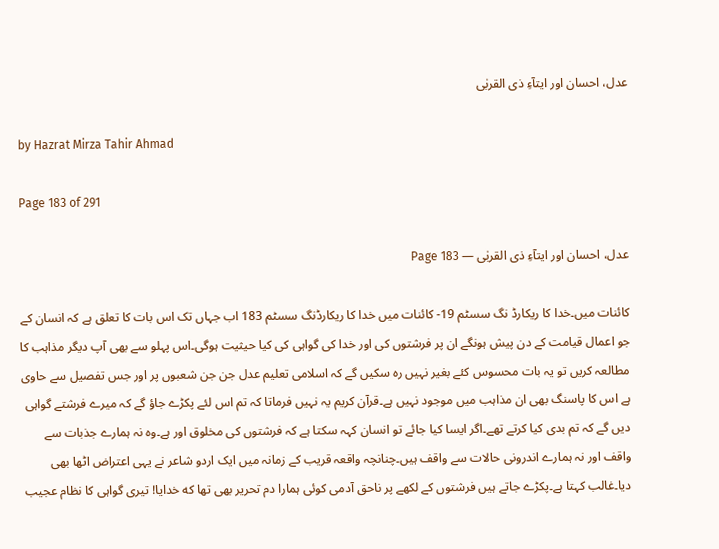عدل، احسان اور ایتآءِ ذی القربٰی

by Hazrat Mirza Tahir Ahmad

Page 183 of 291

عدل، احسان اور ایتآءِ ذی القربٰی — Page 183

کائنات میں۔خدا کا ریکارڈ نگ سسٹم 19- کائنات میں خدا کا ریکارڈنگ سسٹم 183 اب جہاں تک اس بات کا تعلق ہے کہ انسان کے جو اعمال قیامت کے دن پیش ہونگے ان پر فرشتوں کی اور خدا کی گواہی کی کیا حیثیت ہوگی۔اس پہلو سے بھی آپ دیگر مذاہب کا مطالعہ کریں تو یہ بات محسوس کئے بغیر نہیں رہ سکیں گے کہ اسلامی تعلیم عدل جن جن شعبوں پر اور جس تفصیل سے حاوی ہے اس کا پاسنگ بھی ان مذاہب میں موجود نہیں ہے۔قرآن کریم یہ نہیں فرماتا کہ تم اس لئے پکڑے جاؤ گے کہ میرے فرشتے گواہی دیں گے کہ تم بدی کیا کرتے تھے۔اگر ایسا کیا جائے تو انسان کہہ سکتا ہے کہ فرشتوں کی مخلوق اور ہے۔وہ نہ ہمارے جذبات سے واقف اور نہ ہمارے اندرونی حالات سے واقف ہیں۔چنانچہ واقعہ قریب کے زمانہ میں ایک اردو شاعر نے یہی اعتراض اٹھا بھی دیا۔غالب کہتا ہے۔پکڑے جاتے ہیں فرشتوں کے لکھے پر ناحق آدمی کوئی ہمارا دم تحریر بھی تھا که خدایا! تیری گواہی کا نظام عجیب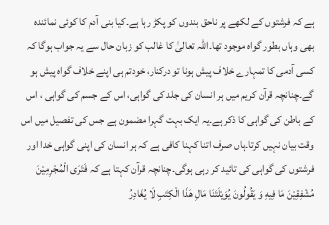ہے کہ فرشتوں کے لکھے پر ناحق بندوں کو پکڑ رہا ہے۔کیا بنی آدم کا کوئی نمائندہ بھی وہاں بطور گواہ موجود تھا۔اللہ تعالیٰ کا غالب کو زبان حال سے یہ جواب ہوگا کہ کسی آدمی کا تمہارے خلاف پیش ہونا تو درکنار، خودتم ہی اپنے خلاف گواہ پیش ہو گے۔چنانچہ قرآن کریم میں ہر انسان کی جلد کی گواہی، اس کے جسم کی گواہی ، اس کے باطن کی گواہی کا ذکر ہے۔یہ ایک بہت گہرا مضمون ہے جس کی تفصیل میں اس وقت بیان نہیں کرتا۔ہاں صرف اتنا کہنا کافی ہے کہ ہر انسان کی اپنی گواہی خدا اور فرشتوں کی گواہی کی تائید کر رہی ہوگی۔چنانچہ قرآن کہتا ہے کہ فَتَرَى الْمُجْرِمِيْنَ مُشْفِقِيْنَ مَا فِيهِ وَ يَقُولُونَ يُوَيْلَتَنَا مَالِ هَذَا الْكِتَبِ لَا يُغَادِرُ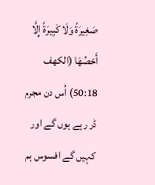صَغِيرَةً وَلَا كَبِيرَةً إِلَّا أَحْصُهَا (الكهف 50:18) اُس دن مجرم ڈر رہے ہوں گے اور کہیں گے افسوس ہم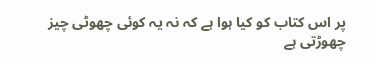پر اس کتاب کو کیا ہوا ہے کہ نہ یہ کوئی چھوٹی چیز چھوڑتی ہے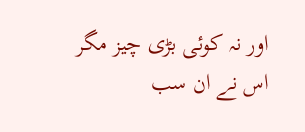اور نہ کوئی بڑی چیز مگر اس نے ان سب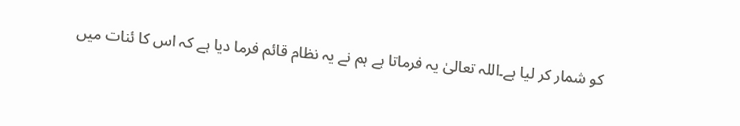کو شمار کر لیا ہے۔اللہ تعالیٰ یہ فرماتا ہے ہم نے یہ نظام قائم فرما دیا ہے کہ اس کا ئنات میں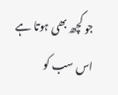جو کچھ بھی ہوتا ہے اس سب کو